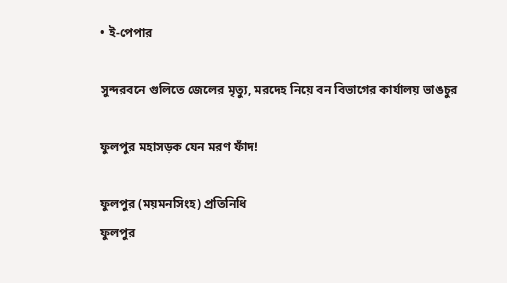• ই-পেপার

সুন্দরবনে গুলিতে জেলের মৃত্যু, মরদেহ নিয়ে বন বিভাগের কার্যালয় ভাঙচুর

ফুলপুর মহাসড়ক যেন মরণ ফাঁদ!

ফুলপুর (ময়মনসিংহ) প্রতিনিধি
ফুলপুর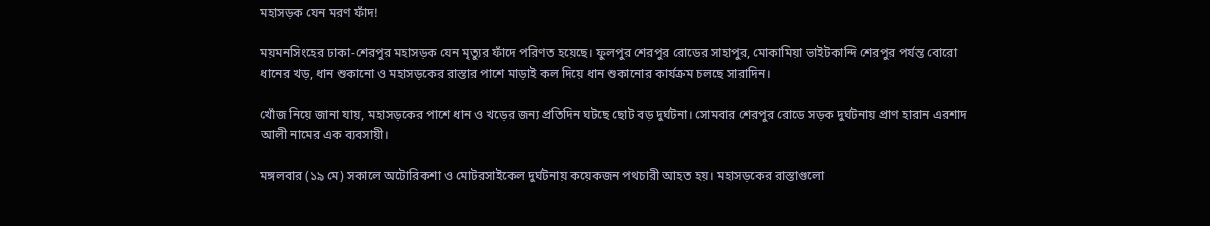মহাসড়ক যেন মরণ ফাঁদ!

ময়মনসিংহের ঢাকা-শেরপুর মহাসড়ক যেন মৃত্যুর ফাঁদে পরিণত হয়েছে। ফুলপুর শেরপুর রোডের সাহাপুর, মোকামিয়া ভাইটকান্দি শেরপুর পর্যন্ত বোরো ধানের খড়, ধান শুকানো ও মহাসড়কের রাস্তার পাশে মাড়াই কল দিয়ে ধান শুকানোর কার্যক্রম চলছে সারাদিন।

খোঁজ নিয়ে জানা যায়, মহাসড়কের পাশে ধান ও খড়ের জন্য প্রতিদিন ঘটছে ছোট বড় দুর্ঘটনা। সোমবার শেরপুর রোডে সড়ক দুর্ঘটনায় প্রাণ হারান এরশাদ আলী নামের এক ব্যবসায়ী।

মঙ্গলবার (১৯ মে) সকালে অটোরিকশা ও মোটরসাইকেল দুর্ঘটনায় কয়েকজন পথচারী আহত হয়। মহাসড়কের রাস্তাগুলো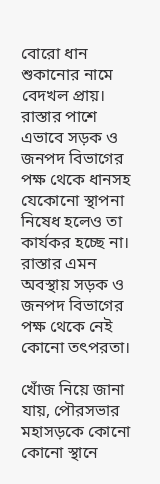বোরো ধান শুকানোর নামে বেদখল প্রায়। রাস্তার পাশে এভাবে সড়ক ও জনপদ বিভাগের পক্ষ থেকে ধানসহ যেকোনো স্থাপনা নিষেধ হলেও তা কার্যকর হচ্ছে না। রাস্তার এমন অবস্থায় সড়ক ও জনপদ বিভাগের পক্ষ থেকে নেই কোনো তৎপরতা।

খোঁজ নিয়ে জানা যায়, পৌরসভার মহাসড়কে কোনো কোনো স্থানে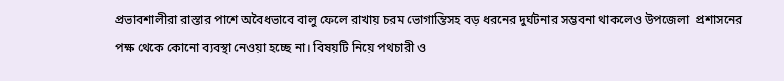প্রভাবশালীরা রাস্তার পাশে অবৈধভাবে বালু ফেলে রাখায় চরম ভোগান্তিসহ বড় ধরনের দুর্ঘটনার সম্ভবনা থাকলেও উপজেলা  প্রশাসনের পক্ষ থেকে কোনো ব্যবস্থা নেওয়া হচ্ছে না। বিষয়টি নিয়ে পথচারী ও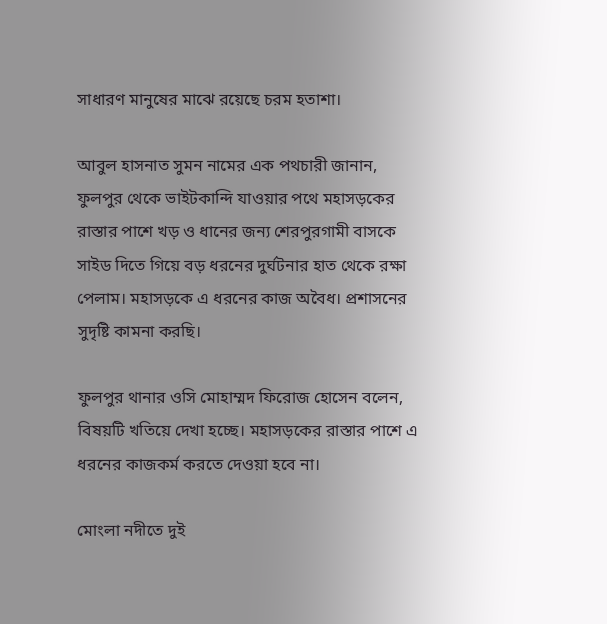সাধারণ মানুষের মাঝে রয়েছে চরম হতাশা।

আবুল হাসনাত সুমন নামের এক পথচারী জানান, ফুলপুর থেকে ভাইটকান্দি যাওয়ার পথে মহাসড়কের রাস্তার পাশে খড় ও ধানের জন্য শেরপুরগামী বাসকে সাইড দিতে গিয়ে বড় ধরনের দুর্ঘটনার হাত থেকে রক্ষা পেলাম। মহাসড়কে এ ধরনের কাজ অবৈধ। প্রশাসনের সুদৃষ্টি কামনা করছি।

ফুলপুর থানার ওসি মোহাম্মদ ফিরোজ হোসেন বলেন, বিষয়টি খতিয়ে দেখা হচ্ছে। মহাসড়কের রাস্তার পাশে এ ধরনের কাজকর্ম করতে দেওয়া হবে না।

মোংলা নদীতে দুই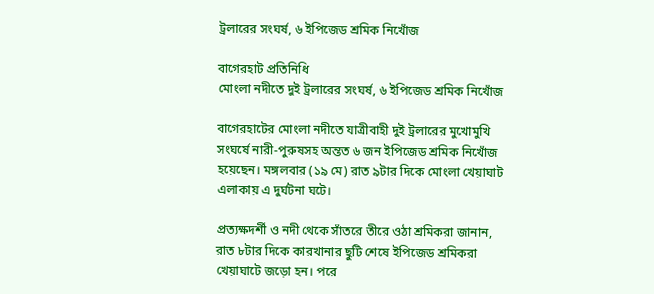ট্রলারের সংঘর্ষ, ৬ ইপিজেড শ্রমিক নিখোঁজ

বাগেরহাট প্রতিনিধি
মোংলা নদীতে দুই ট্রলারের সংঘর্ষ, ৬ ইপিজেড শ্রমিক নিখোঁজ

বাগেরহাটের মোংলা নদীতে যাত্রীবাহী দুই ট্রলারের মুখোমুখি সংঘর্ষে নারী-পুরুষসহ অন্তত ৬ জন ইপিজেড শ্রমিক নিখোঁজ হয়েছেন। মঙ্গলবার (১৯ মে) রাত ৯টার দিকে মোংলা খেয়াঘাট এলাকায় এ দুর্ঘটনা ঘটে।

প্রত্যক্ষদর্শী ও নদী থেকে সাঁতরে তীরে ওঠা শ্রমিকরা জানান, রাত ৮টার দিকে কারখানার ছুটি শেষে ইপিজেড শ্রমিকরা খেয়াঘাটে জড়ো হন। পরে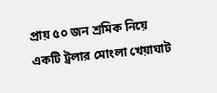প্রায় ৫০ জন শ্রমিক নিয়ে একটি ট্রলার মোংলা খেয়াঘাট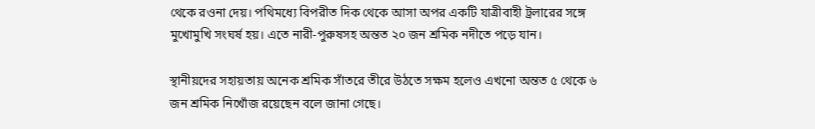থেকে রওনা দেয়। পথিমধ্যে বিপরীত দিক থেকে আসা অপর একটি যাত্রীবাহী ট্রলারের সঙ্গে মুখোমুখি সংঘর্ষ হয়। এতে নারী-পুরুষসহ অন্তত ২০ জন শ্রমিক নদীতে পড়ে যান।

স্থানীয়দের সহায়তায় অনেক শ্রমিক সাঁতরে তীরে উঠতে সক্ষম হলেও এখনো অন্তত ৫ থেকে ৬ জন শ্রমিক নিখোঁজ রয়েছেন বলে জানা গেছে।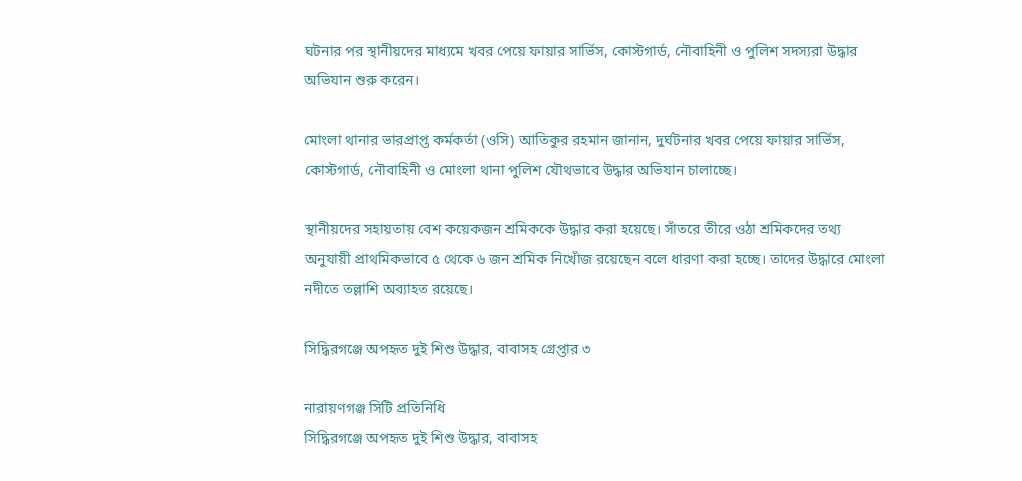ঘটনার পর স্থানীয়দের মাধ্যমে খবর পেয়ে ফায়ার সার্ভিস, কোস্টগার্ড, নৌবাহিনী ও পুলিশ সদস্যরা উদ্ধার অভিযান শুরু করেন।

মোংলা থানার ভারপ্রাপ্ত কর্মকর্তা (ওসি) আতিকুর রহমান জানান, দুর্ঘটনার খবর পেয়ে ফায়ার সার্ভিস, কোস্টগার্ড, নৌবাহিনী ও মোংলা থানা পুলিশ যৌথভাবে উদ্ধার অভিযান চালাচ্ছে।

স্থানীয়দের সহায়তায় বেশ কয়েকজন শ্রমিককে উদ্ধার করা হয়েছে। সাঁতরে তীরে ওঠা শ্রমিকদের তথ্য অনুযায়ী প্রাথমিকভাবে ৫ থেকে ৬ জন শ্রমিক নিখোঁজ রয়েছেন বলে ধারণা করা হচ্ছে। তাদের উদ্ধারে মোংলা নদীতে তল্লাশি অব্যাহত রয়েছে।

সিদ্ধিরগঞ্জে অপহৃত দুই শিশু উদ্ধার, বাবাসহ গ্রেপ্তার ৩

নারায়ণগঞ্জ সিটি প্রতিনিধি
সিদ্ধিরগঞ্জে অপহৃত দুই শিশু উদ্ধার, বাবাসহ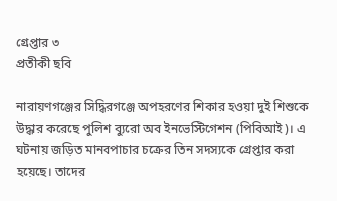গ্রেপ্তার ৩
প্রতীকী ছবি

নারায়ণগঞ্জের সিদ্ধিরগঞ্জে অপহরণের শিকার হওয়া দুই শিশুকে উদ্ধার করেছে পুলিশ ব্যুরো অব ইনভেস্টিগেশন (পিবিআই)। এ ঘটনায় জড়িত মানবপাচার চক্রের তিন সদস্যকে গ্রেপ্তার করা হয়েছে। তাদের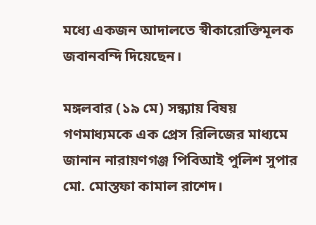মধ্যে একজন আদালতে স্বীকারোক্তিমূলক জবানবন্দি দিয়েছেন।

মঙ্গলবার (১৯ মে) সন্ধ্যায় বিষয় গণমাধ্যমকে এক প্রেস রিলিজের মাধ্যমে জানান নারায়ণগঞ্জ পিবিআই পুলিশ সুপার মো. মোস্তফা কামাল রাশেদ।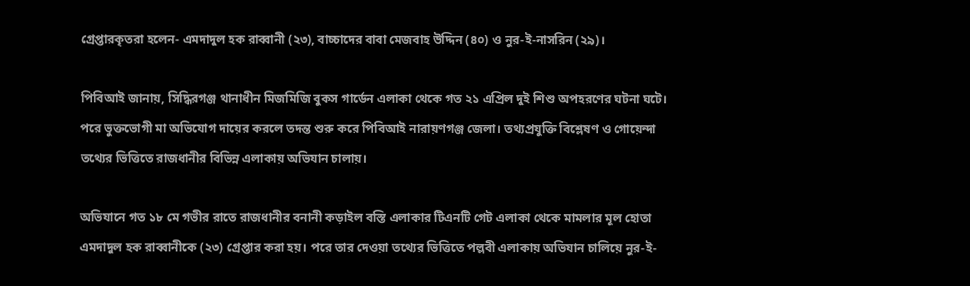গ্রেপ্তারকৃতরা হলেন- এমদাদুল হক রাব্বানী (২৩), বাচ্চাদের বাবা মেজবাহ উদ্দিন (৪০) ও নুর-ই-নাসরিন (২৯)।

পিবিআই জানায়, সিদ্ধিরগঞ্জ থানাধীন মিজমিজি বুকস গার্ডেন এলাকা থেকে গত ২১ এপ্রিল দুই শিশু অপহরণের ঘটনা ঘটে। পরে ভুক্তভোগী মা অভিযোগ দায়ের করলে তদন্ত শুরু করে পিবিআই নারায়ণগঞ্জ জেলা। তথ্যপ্রযুক্তি বিশ্লেষণ ও গোয়েন্দা তথ্যের ভিত্তিতে রাজধানীর বিভিন্ন এলাকায় অভিযান চালায়।

অভিযানে গত ১৮ মে গভীর রাতে রাজধানীর বনানী কড়াইল বস্তি এলাকার টিএনটি গেট এলাকা থেকে মামলার মূল হোতা এমদাদুল হক রাব্বানীকে (২৩) গ্রেপ্তার করা হয়। পরে তার দেওয়া তথ্যের ভিত্তিতে পল্লবী এলাকায় অভিযান চালিয়ে নুর-ই-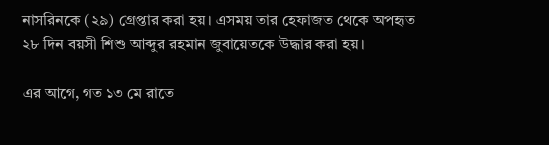নাসরিনকে (২৯) গ্রেপ্তার করা হয়। এসময় তার হেফাজত থেকে অপহৃত ২৮ দিন বয়সী শিশু আব্দুর রহমান জুবায়েতকে উদ্ধার করা হয়।

এর আগে, গত ১৩ মে রাতে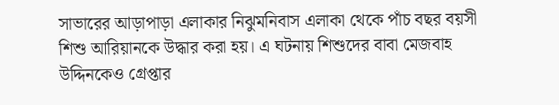সাভারের আড়াপাড়া এলাকার নিঝুমনিবাস এলাকা থেকে পাঁচ বছর বয়সী শিশু আরিয়ানকে উদ্ধার করা হয়। এ ঘটনায় শিশুদের বাবা মেজবাহ উদ্দিনকেও গ্রেপ্তার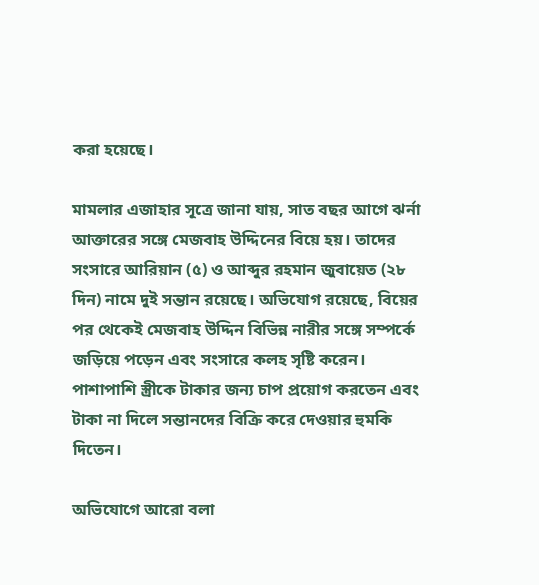করা হয়েছে।

মামলার এজাহার সূত্রে জানা যায়, সাত বছর আগে ঝর্না আক্তারের সঙ্গে মেজবাহ উদ্দিনের বিয়ে হয়। তাদের সংসারে আরিয়ান (৫) ও আব্দুর রহমান জুবায়েত (২৮ দিন) নামে দুই সন্তান রয়েছে। অভিযোগ রয়েছে, বিয়ের পর থেকেই মেজবাহ উদ্দিন বিভিন্ন নারীর সঙ্গে সম্পর্কে জড়িয়ে পড়েন এবং সংসারে কলহ সৃষ্টি করেন। পাশাপাশি স্ত্রীকে টাকার জন্য চাপ প্রয়োগ করতেন এবং টাকা না দিলে সন্তানদের বিক্রি করে দেওয়ার হুমকি দিতেন।

অভিযোগে আরো বলা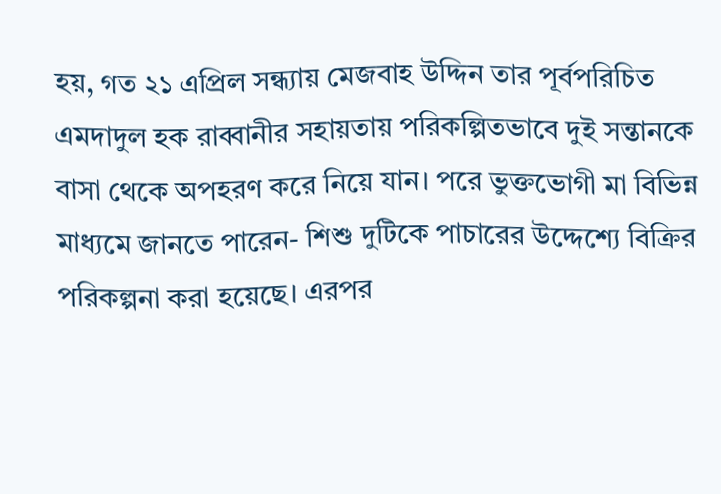হয়, গত ২১ এপ্রিল সন্ধ্যায় মেজবাহ উদ্দিন তার পূর্বপরিচিত এমদাদুল হক রাব্বানীর সহায়তায় পরিকল্পিতভাবে দুই সন্তানকে বাসা থেকে অপহরণ করে নিয়ে যান। পরে ভুক্তভোগী মা বিভিন্ন মাধ্যমে জানতে পারেন- শিশু দুটিকে পাচারের উদ্দেশ্যে বিক্রির পরিকল্পনা করা হয়েছে। এরপর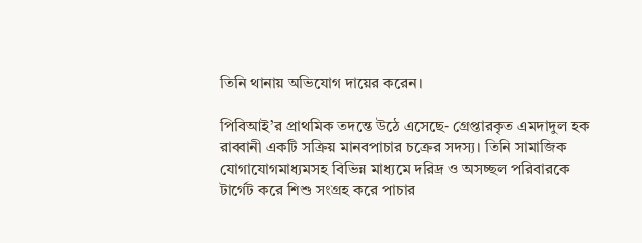তিনি থানায় অভিযোগ দায়ের করেন।

পিবিআই’র প্রাথমিক তদন্তে উঠে এসেছে- গ্রেপ্তারকৃত এমদাদুল হক রাব্বানী একটি সক্রিয় মানবপাচার চক্রের সদস্য। তিনি সামাজিক যোগাযোগমাধ্যমসহ বিভিন্ন মাধ্যমে দরিদ্র ও অসচ্ছল পরিবারকে টার্গেট করে শিশু সংগ্রহ করে পাচার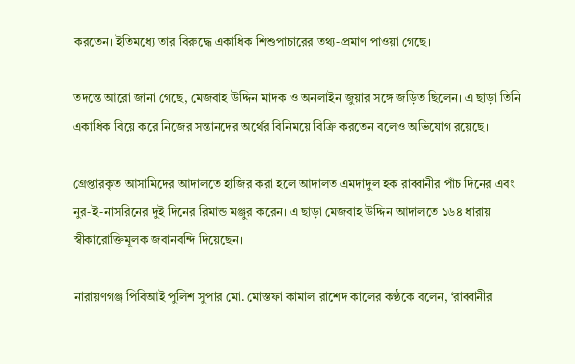করতেন। ইতিমধ্যে তার বিরুদ্ধে একাধিক শিশুপাচারের তথ্য-প্রমাণ পাওয়া গেছে।

তদন্তে আরো জানা গেছে, মেজবাহ উদ্দিন মাদক ও অনলাইন জুয়ার সঙ্গে জড়িত ছিলেন। এ ছাড়া তিনি একাধিক বিয়ে করে নিজের সন্তানদের অর্থের বিনিময়ে বিক্রি করতেন বলেও অভিযোগ রয়েছে।

গ্রেপ্তারকৃত আসামিদের আদালতে হাজির করা হলে আদালত এমদাদুল হক রাব্বানীর পাঁচ দিনের এবং নুর-ই-নাসরিনের দুই দিনের রিমান্ড মঞ্জুর করেন। এ ছাড়া মেজবাহ উদ্দিন আদালতে ১৬৪ ধারায় স্বীকারোক্তিমূলক জবানবন্দি দিয়েছেন।

নারায়ণগঞ্জ পিবিআই পুলিশ সুপার মো. মোস্তফা কামাল রাশেদ কালের কণ্ঠকে বলেন, ‘রাব্বানীর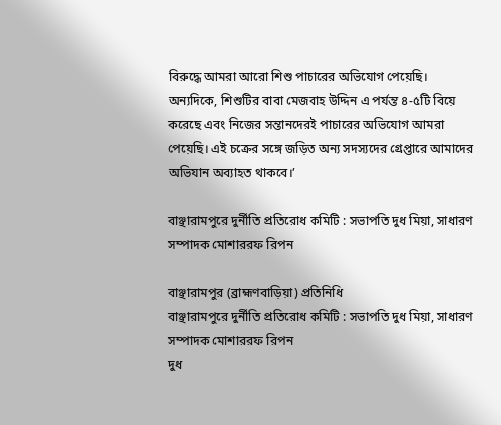বিরুদ্ধে আমরা আরো শিশু পাচারের অভিযোগ পেয়েছি। অন্যদিকে, শিশুটির বাবা মেজবাহ উদ্দিন এ পর্যন্ত ৪-৫টি বিয়ে করেছে এবং নিজের সন্তানদেরই পাচারের অভিযোগ আমরা পেয়েছি। এই চক্রের সঙ্গে জড়িত অন্য সদস্যদের গ্রেপ্তারে আমাদের অভিযান অব্যাহত থাকবে।’

বাঞ্ছারামপুরে দুর্নীতি প্রতিরোধ কমিটি : সভাপতি দুধ মিয়া, সাধারণ সম্পাদক মোশাররফ রিপন

বাঞ্ছারামপুর (ব্রাহ্মণবাড়িয়া) প্রতিনিধি
বাঞ্ছারামপুরে দুর্নীতি প্রতিরোধ কমিটি : সভাপতি দুধ মিয়া, সাধারণ সম্পাদক মোশাররফ রিপন
দুধ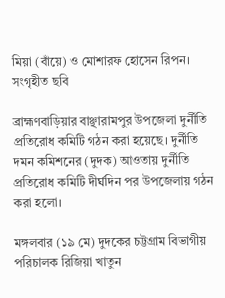মিয়া (বাঁয়ে) ও মোশারফ হোসেন রিপন। সংগৃহীত ছবি

ব্রাহ্মণবাড়িয়ার বাঞ্ছারামপুর উপজেলা দুর্নীতি প্রতিরোধ কমিটি গঠন করা হয়েছে। দুর্নীতি দমন কমিশনের (দুদক) আওতায় দুর্নীতি প্রতিরোধ কমিটি দীর্ঘদিন পর উপজেলায় গঠন করা হলো।

মঙ্গলবার (১৯ মে) দুদকের চট্টগ্রাম বিভাগীয় পরিচালক রিজিয়া খাতুন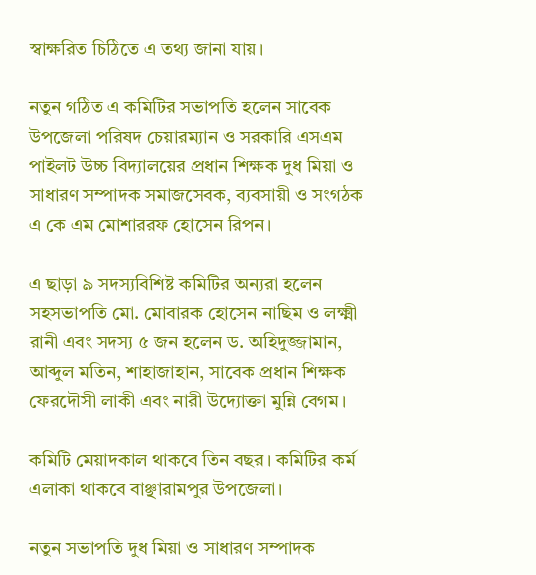স্বাক্ষরিত চিঠিতে এ তথ্য জানা যায়।

নতুন গঠিত এ কমিটির সভাপতি হলেন সাবেক উপজেলা পরিষদ চেয়ারম্যান ও সরকারি এসএম পাইলট উচ্চ বিদ্যালয়ের প্রধান শিক্ষক দুধ মিয়া ও সাধারণ সম্পাদক সমাজসেবক, ব্যবসায়ী ও সংগঠক এ কে এম মোশাররফ হোসেন রিপন।

এ ছাড়া ৯ সদস্যবিশিষ্ট কমিটির অন্যরা হলেন সহসভাপতি মো. মোবারক হোসেন নাছিম ও লক্ষ্মী রানী এবং সদস্য ৫ জন হলেন ড. অহিদুজ্জামান, আব্দুল মতিন, শাহাজাহান, সাবেক প্রধান শিক্ষক ফেরদৌসী লাকী এবং নারী উদ্যোক্তা মুন্নি বেগম।

কমিটি মেয়াদকাল থাকবে তিন বছর। কমিটির কর্ম এলাকা থাকবে বাঞ্ছারামপুর উপজেলা।

নতুন সভাপতি দুধ মিয়া ও সাধারণ সম্পাদক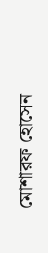মোশারফ হোসেন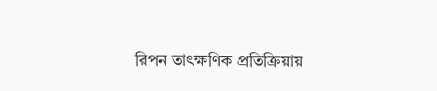রিপন তাৎক্ষণিক প্রতিক্রিয়ায়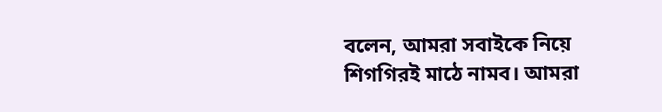বলেন, আমরা সবাইকে নিয়ে শিগগিরই মাঠে নামব। আমরা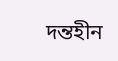দন্তহীন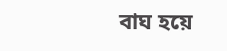বাঘ হয়ে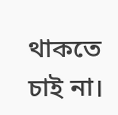থাকতে চাই না।